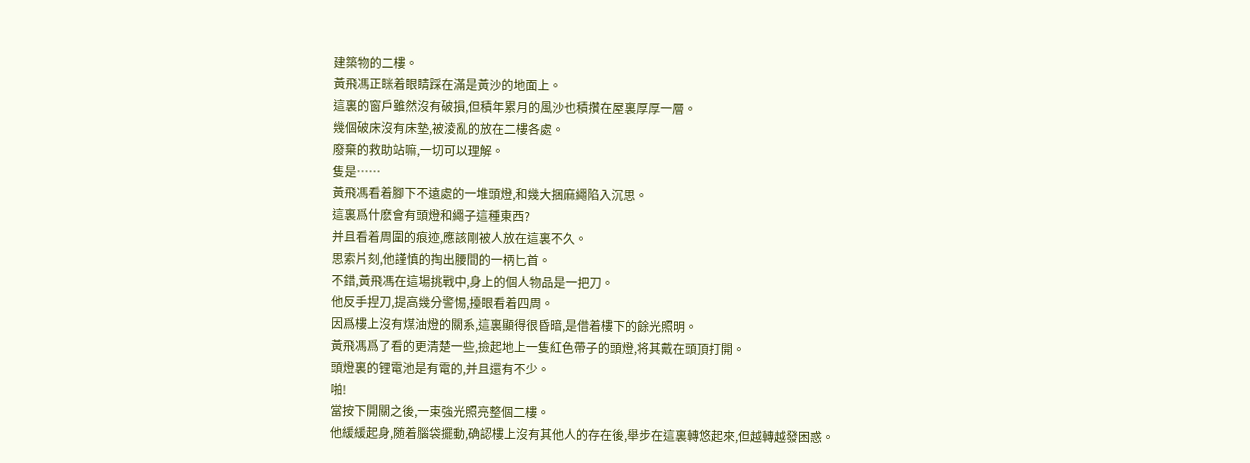建築物的二樓。
黃飛馮正眯着眼睛踩在滿是黃沙的地面上。
這裏的窗戶雖然沒有破損,但積年累月的風沙也積攢在屋裏厚厚一層。
幾個破床沒有床墊,被淩亂的放在二樓各處。
廢棄的救助站嘛,一切可以理解。
隻是……
黃飛馮看着腳下不遠處的一堆頭燈,和幾大捆麻繩陷入沉思。
這裏爲什麽會有頭燈和繩子這種東西?
并且看着周圍的痕迹,應該剛被人放在這裏不久。
思索片刻,他謹慎的掏出腰間的一柄匕首。
不錯,黃飛馮在這場挑戰中,身上的個人物品是一把刀。
他反手捏刀,提高幾分警惕,擡眼看着四周。
因爲樓上沒有煤油燈的關系,這裏顯得很昏暗,是借着樓下的餘光照明。
黃飛馮爲了看的更清楚一些,撿起地上一隻紅色帶子的頭燈,将其戴在頭頂打開。
頭燈裏的锂電池是有電的,并且還有不少。
啪!
當按下開關之後,一束強光照亮整個二樓。
他緩緩起身,随着腦袋擺動,确認樓上沒有其他人的存在後,舉步在這裏轉悠起來,但越轉越發困惑。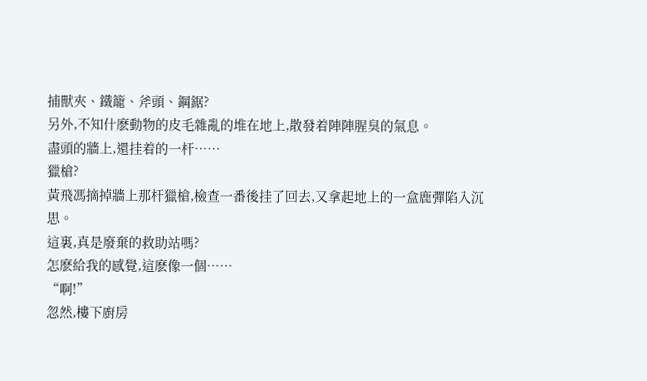捕獸夾、鐵籠、斧頭、鋼鋸?
另外,不知什麽動物的皮毛雜亂的堆在地上,散發着陣陣腥臭的氣息。
盡頭的牆上,還挂着的一杆……
獵槍?
黃飛馮摘掉牆上那杆獵槍,檢查一番後挂了回去,又拿起地上的一盒鹿彈陷入沉思。
這裏,真是廢棄的救助站嗎?
怎麽給我的感覺,這麽像一個……
“啊!”
忽然,樓下廚房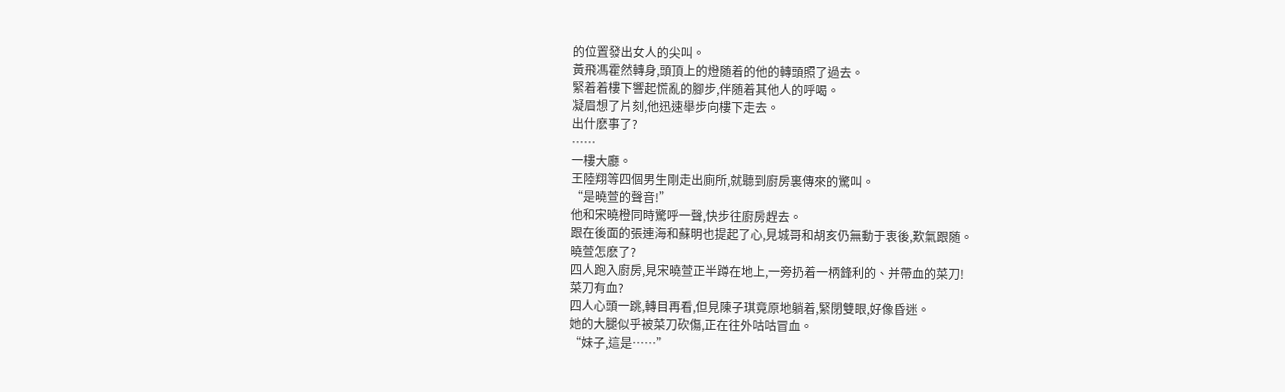的位置發出女人的尖叫。
黃飛馮霍然轉身,頭頂上的燈随着的他的轉頭照了過去。
緊着着樓下響起慌亂的腳步,伴随着其他人的呼喝。
凝眉想了片刻,他迅速舉步向樓下走去。
出什麽事了?
……
一樓大廳。
王陸翔等四個男生剛走出廁所,就聽到廚房裏傳來的驚叫。
“是曉萱的聲音!”
他和宋曉橙同時驚呼一聲,快步往廚房趕去。
跟在後面的張連海和蘇明也提起了心,見城哥和胡亥仍無動于衷後,歎氣跟随。
曉萱怎麽了?
四人跑入廚房,見宋曉萱正半蹲在地上,一旁扔着一柄鋒利的、并帶血的菜刀!
菜刀有血?
四人心頭一跳,轉目再看,但見陳子琪竟原地躺着,緊閉雙眼,好像昏迷。
她的大腿似乎被菜刀砍傷,正在往外咕咕冒血。
“妹子,這是……”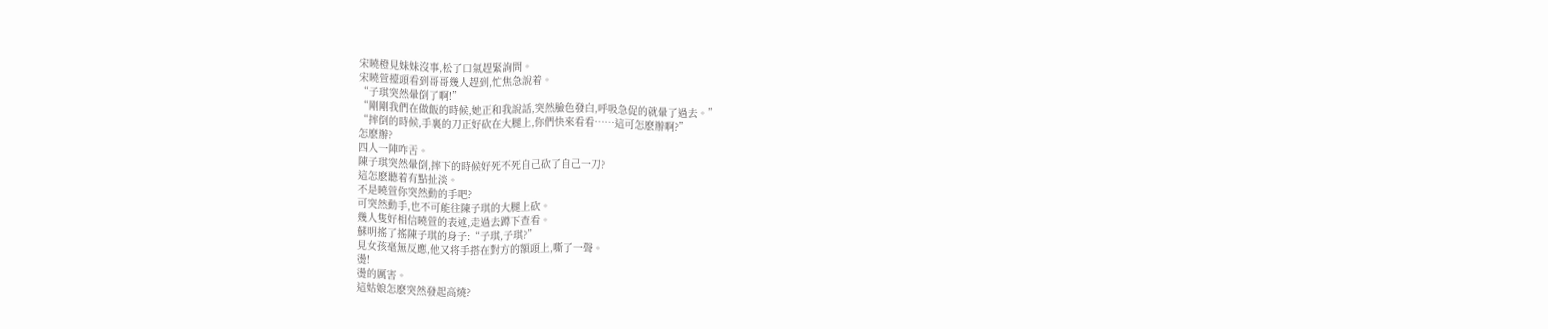宋曉橙見妹妹沒事,松了口氣趕緊詢問。
宋曉萱擡頭看到哥哥幾人趕到,忙焦急說着。
“子琪突然暈倒了啊!”
“剛剛我們在做飯的時候,她正和我說話,突然臉色發白,呼吸急促的就暈了過去。”
“摔倒的時候,手裏的刀正好砍在大腿上,你們快來看看……這可怎麽辦啊?”
怎麽辦?
四人一陣咋舌。
陳子琪突然暈倒,摔下的時候好死不死自己砍了自己一刀?
這怎麽聽着有點扯淡。
不是曉萱你突然動的手吧?
可突然動手,也不可能往陳子琪的大腿上砍。
幾人隻好相信曉萱的表述,走過去蹲下查看。
蘇明搖了搖陳子琪的身子:“子琪,子琪?”
見女孩毫無反應,他又将手搭在對方的額頭上,嘶了一聲。
燙!
燙的厲害。
這姑娘怎麽突然發起高燒?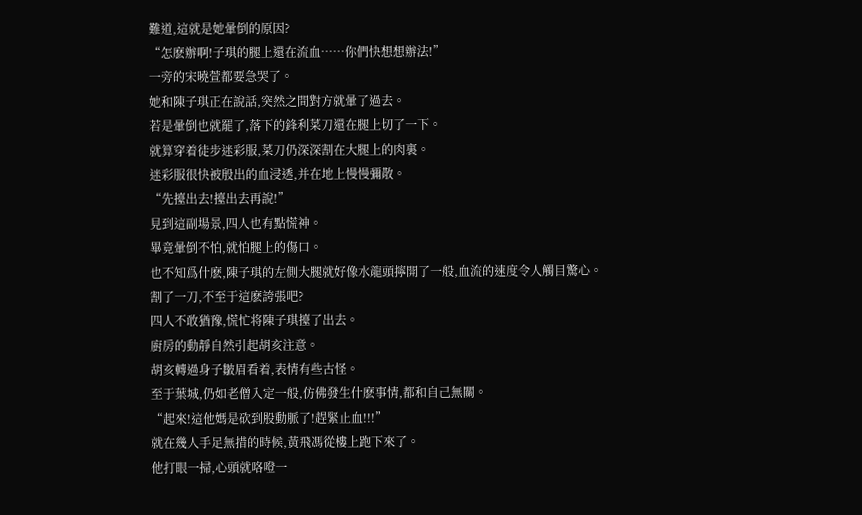難道,這就是她暈倒的原因?
“怎麽辦啊!子琪的腿上還在流血……你們快想想辦法!”
一旁的宋曉萱都要急哭了。
她和陳子琪正在說話,突然之間對方就暈了過去。
若是暈倒也就罷了,落下的鋒利菜刀還在腿上切了一下。
就算穿着徒步迷彩服,菜刀仍深深割在大腿上的肉裏。
迷彩服很快被殷出的血浸透,并在地上慢慢彌散。
“先擡出去!擡出去再說!”
見到這副場景,四人也有點慌神。
畢竟暈倒不怕,就怕腿上的傷口。
也不知爲什麽,陳子琪的左側大腿就好像水龍頭擰開了一般,血流的速度令人觸目驚心。
割了一刀,不至于這麽誇張吧?
四人不敢猶豫,慌忙将陳子琪擡了出去。
廚房的動靜自然引起胡亥注意。
胡亥轉過身子皺眉看着,表情有些古怪。
至于葉城,仍如老僧入定一般,仿佛發生什麽事情,都和自己無關。
“起來!這他媽是砍到股動脈了!趕緊止血!!!”
就在幾人手足無措的時候,黃飛馮從樓上跑下來了。
他打眼一掃,心頭就咯噔一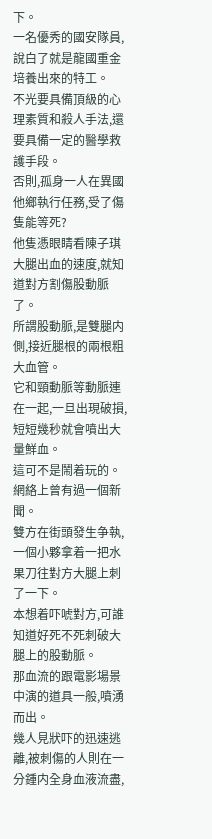下。
一名優秀的國安隊員,說白了就是龍國重金培養出來的特工。
不光要具備頂級的心理素質和殺人手法,還要具備一定的醫學救護手段。
否則,孤身一人在異國他鄉執行任務,受了傷隻能等死?
他隻憑眼睛看陳子琪大腿出血的速度,就知道對方割傷股動脈了。
所謂股動脈,是雙腿内側,接近腿根的兩根粗大血管。
它和頸動脈等動脈連在一起,一旦出現破損,短短幾秒就會噴出大量鮮血。
這可不是鬧着玩的。
網絡上曾有過一個新聞。
雙方在街頭發生争執,一個小夥拿着一把水果刀往對方大腿上刺了一下。
本想着吓唬對方,可誰知道好死不死刺破大腿上的股動脈。
那血流的跟電影場景中演的道具一般,噴湧而出。
幾人見狀吓的迅速逃離,被刺傷的人則在一分鍾内全身血液流盡,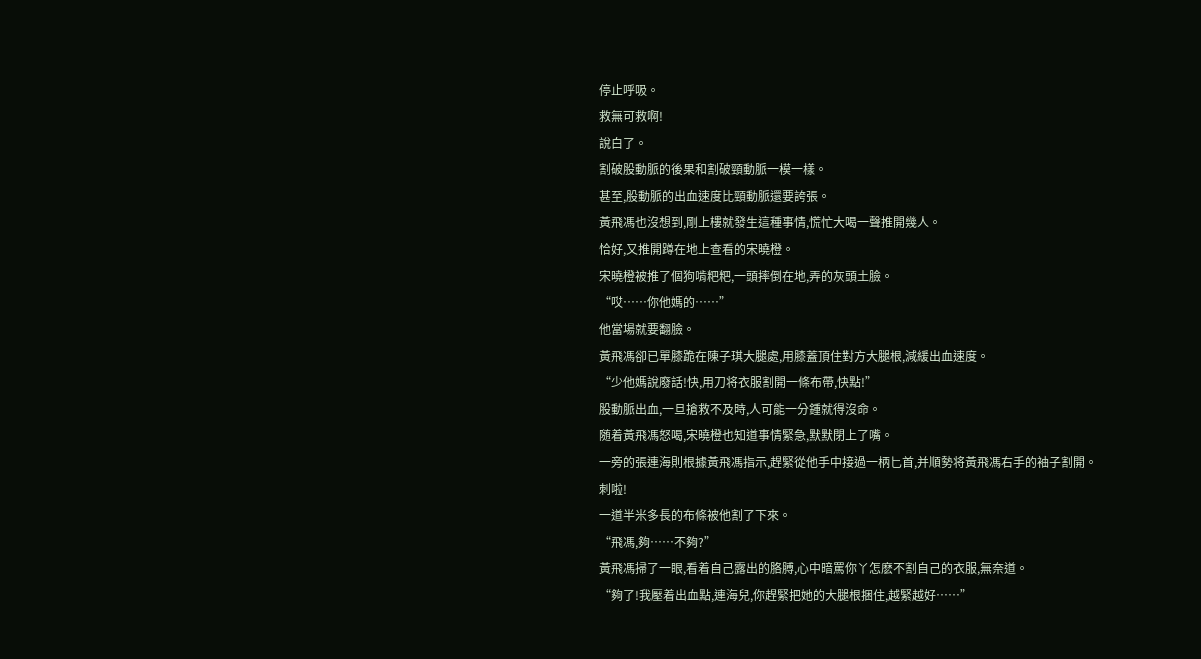停止呼吸。
救無可救啊!
說白了。
割破股動脈的後果和割破頸動脈一模一樣。
甚至,股動脈的出血速度比頸動脈還要誇張。
黃飛馮也沒想到,剛上樓就發生這種事情,慌忙大喝一聲推開幾人。
恰好,又推開蹲在地上查看的宋曉橙。
宋曉橙被推了個狗啃粑粑,一頭摔倒在地,弄的灰頭土臉。
“哎……你他媽的……”
他當場就要翻臉。
黃飛馮卻已單膝跪在陳子琪大腿處,用膝蓋頂住對方大腿根,減緩出血速度。
“少他媽說廢話!快,用刀将衣服割開一條布帶,快點!”
股動脈出血,一旦搶救不及時,人可能一分鍾就得沒命。
随着黃飛馮怒喝,宋曉橙也知道事情緊急,默默閉上了嘴。
一旁的張連海則根據黃飛馮指示,趕緊從他手中接過一柄匕首,并順勢将黃飛馮右手的袖子割開。
刺啦!
一道半米多長的布條被他割了下來。
“飛馮,夠……不夠?”
黃飛馮掃了一眼,看着自己露出的胳膊,心中暗罵你丫怎麽不割自己的衣服,無奈道。
“夠了!我壓着出血點,連海兒,你趕緊把她的大腿根捆住,越緊越好……”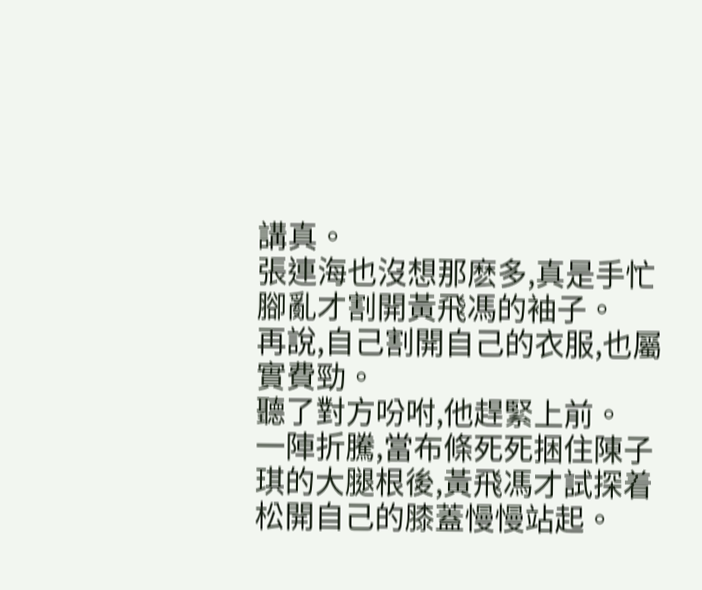講真。
張連海也沒想那麽多,真是手忙腳亂才割開黃飛馮的袖子。
再說,自己割開自己的衣服,也屬實費勁。
聽了對方吩咐,他趕緊上前。
一陣折騰,當布條死死捆住陳子琪的大腿根後,黃飛馮才試探着松開自己的膝蓋慢慢站起。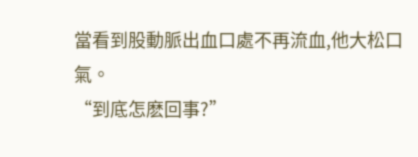當看到股動脈出血口處不再流血,他大松口氣。
“到底怎麽回事?”